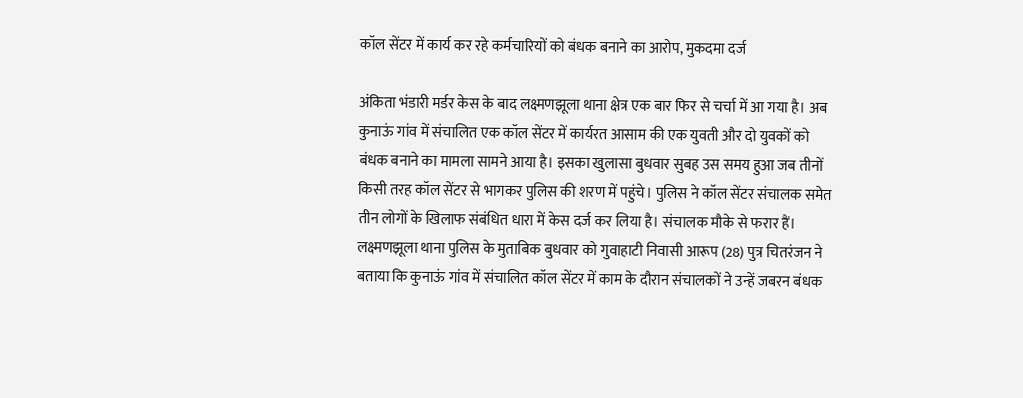कॉल सेंटर में कार्य कर रहे कर्मचारियों को बंधक बनाने का आरोप, मुकदमा दर्ज

अंकिता भंडारी मर्डर केस के बाद लक्ष्मणझूला थाना क्षेत्र एक बार फिर से चर्चा में आ गया है। अब कुनाऊं गांव में संचालित एक कॉल सेंटर में कार्यरत आसाम की एक युवती और दो युवकों को बंधक बनाने का मामला सामने आया है। इसका खुलासा बुधवार सुबह उस समय हुआ जब तीनों किसी तरह कॉल सेंटर से भागकर पुलिस की शरण में पहुंचे। पुलिस ने कॉल सेंटर संचालक समेत तीन लोगों के खिलाफ संबंधित धारा में केस दर्ज कर लिया है। संचालक मौके से फरार हैं।
लक्ष्मणझूला थाना पुलिस के मुताबिक बुधवार को गुवाहाटी निवासी आरूप (28) पुत्र चितरंजन ने बताया कि कुनाऊं गांव में संचालित कॉल सेंटर में काम के दौरान संचालकों ने उन्हें जबरन बंधक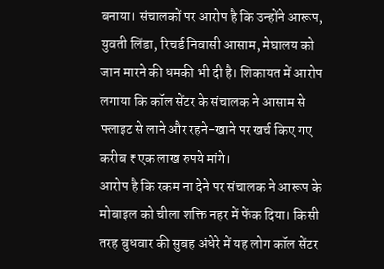बनाया। संचालकों पर आरोप है कि उन्होंने आरूप, युवती लिंडा, रिचर्ड निवासी आसाम, मेघालय को जान मारने की धमकी भी दी है। शिकायत में आरोप लगाया कि कॉल सेंटर के संचालक ने आसाम से फ्लाइट से लाने और रहने-खाने ‌‌‌‌‌‌‌‌पर खर्च किए गए करीब ₹एक लाख रुपये मांगे।
आरोप है कि रकम ना देने पर संचालक ने आरूप के मोबाइल को चीला शक्ति नहर में फेंक दिया। किसी तरह बुधवार की सुबह अंधेरे में यह लोग कॉल सेंटर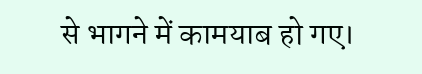से भागने में कामयाब हो गए।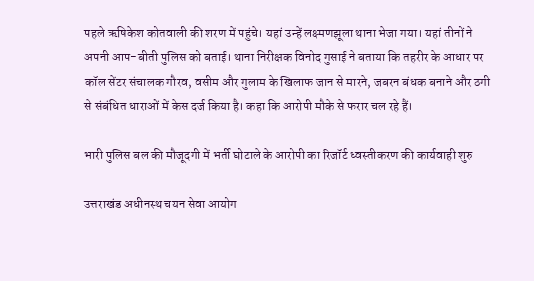पहले ऋषिकेश कोतवाली की शरण में पहुंचे। यहां उन्हें लक्ष्मणझूला थाना भेजा गया। यहां तीनों ने अपनी आप-बीती पुलिस को बताई। थाना निरीक्षक विनोद गुसाई ने बताया कि तहरीर के आधार पर कॉल सेंटर संचालक गौरव, वसीम और गुलाम के खिलाफ जान से मारने, जबरन बंधक बनाने और ठगी से संबंधित धाराओं में केस दर्ज किया है। कहा कि आरोपी मौके से फरार चल रहे हैं।

भारी पुलिस बल की मौजूदगी में भर्ती घोटाले के आरोपी का रिजॉर्ट ध्वस्तीकरण की कार्यवाही शुरु

उत्तराखंड अधीनस्थ चयन सेवा आयोग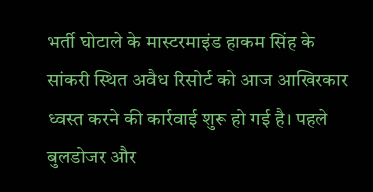भर्ती घोटाले के मास्टरमाइंड हाकम सिंह के सांकरी स्थित अवैध रिसोर्ट को आज आखिरकार ध्वस्त करने की कार्रवाई शुरू हो गई है। पहले बुलडोजर और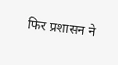फिर प्रशासन ने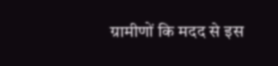ग्रामीणों कि मदद से इस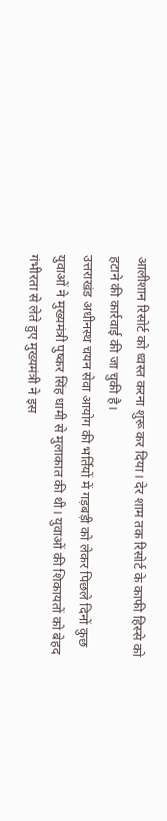आलीशान रिसोर्ट को ध्वस्त करना शुरू कर दिया। देर शाम तक रिसोर्ट के काफी हिस्से को हटाने की कार्रवाई की जा चुकी है।
उत्तराखंड अधीनस्थ चयन सेवा आयोग की भर्तियों में गड़बड़ी को लेकर पिछले दिनों कुछ युवाओं ने मुख्यमंत्री पुष्कर सिंह धामी से मुलाकात की थी। युवाओं की शिकायतों को बेहद गंभीरता से लेते हुए मुख्यमंत्री ने इस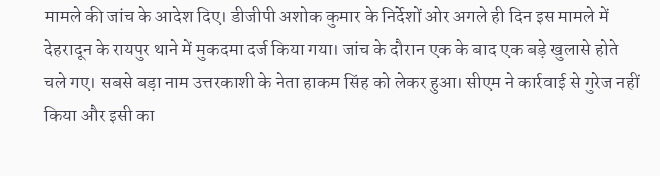मामले की जांच के आदेश दिए। डीजीपी अशोक कुमार के निर्देशों ओर अगले ही दिन इस मामले में देहरादून के रायपुर थाने में मुकदमा दर्ज किया गया। जांच के दौरान एक के बाद एक बड़े खुलासे होते चले गए। सबसे बड़ा नाम उत्तरकाशी के नेता हाकम सिंह को लेकर हुआ। सीएम ने कार्रवाई से गुरेज नहीं किया और इसी का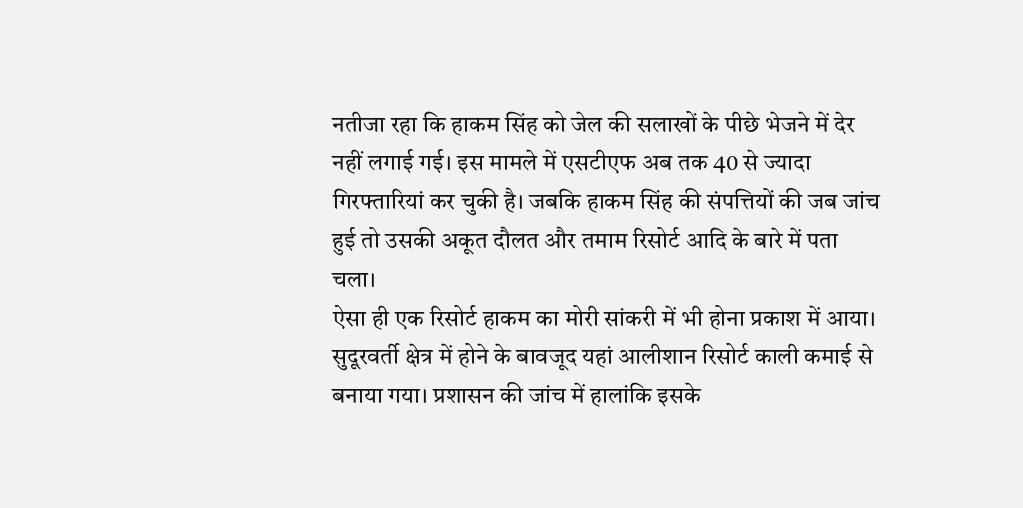नतीजा रहा कि हाकम सिंह को जेल की सलाखों के पीछे भेजने में देर नहीं लगाई गई। इस मामले में एसटीएफ अब तक 40 से ज्यादा गिरफ्तारियां कर चुकी है। जबकि हाकम सिंह की संपत्तियों की जब जांच हुई तो उसकी अकूत दौलत और तमाम रिसोर्ट आदि के बारे में पता चला।
ऐसा ही एक रिसोर्ट हाकम का मोरी सांकरी में भी होना प्रकाश में आया। सुदूरवर्ती क्षेत्र में होने के बावजूद यहां आलीशान रिसोर्ट काली कमाई से बनाया गया। प्रशासन की जांच में हालांकि इसके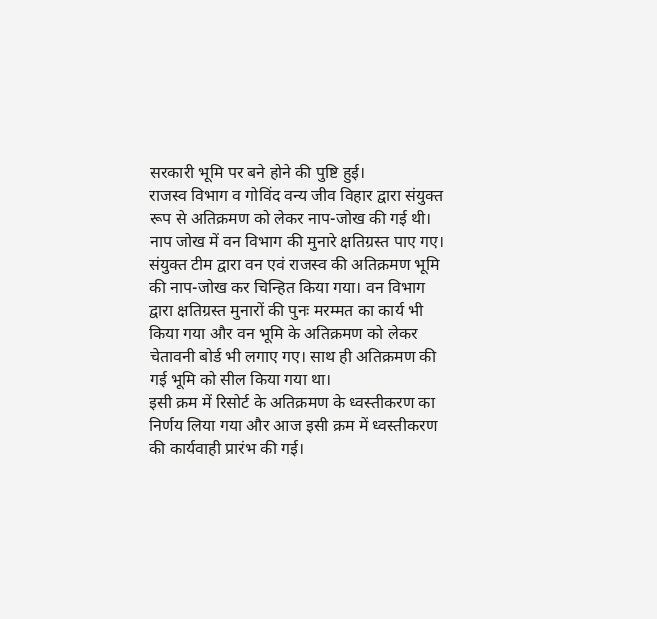सरकारी भूमि पर बने होने की पुष्टि हुई।
राजस्व विभाग व गोविंद वन्य जीव विहार द्वारा संयुक्त रूप से अतिक्रमण को लेकर नाप-जोख की गई थी। नाप जोख में वन विभाग की मुनारे क्षतिग्रस्त पाए गए। संयुक्त टीम द्वारा वन एवं राजस्व की अतिक्रमण भूमि की नाप-जोख कर चिन्हित किया गया। वन विभाग द्वारा क्षतिग्रस्त मुनारों की पुनः मरम्मत का कार्य भी किया गया और वन भूमि के अतिक्रमण को लेकर चेतावनी बोर्ड भी लगाए गए। साथ ही अतिक्रमण की गई भूमि को सील किया गया था।
इसी क्रम में रिसोर्ट के अतिक्रमण के ध्वस्तीकरण का निर्णय लिया गया और आज इसी क्रम में ध्वस्तीकरण की कार्यवाही प्रारंभ की गई।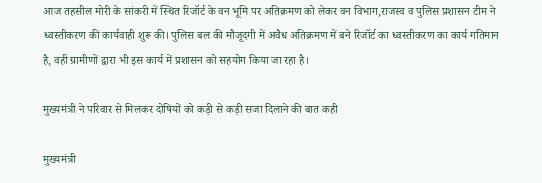आज तहसील मोरी के सांकरी में स्थित रिजॉर्ट के वन भूमि पर अतिक्रमण को लेकर वन विभाग,राजस्व व पुलिस प्रशासन टीम ने ध्वस्तीकरण की कार्यवाही शुरू की। पुलिस बल की मौजूदगी में अवैध अतिक्रमण में बने रिजॉर्ट का ध्वस्तीकरण का कार्य गतिमान है, वहीं ग्रामीणों द्वारा भी इस कार्य में प्रशासन को सहयोग किया जा रहा है।

मुख्यमंत्री ने परिवार से मिलकर दोषियों को कड़ी से कड़ी सजा दिलाने की बात कही

मुख्यमंत्री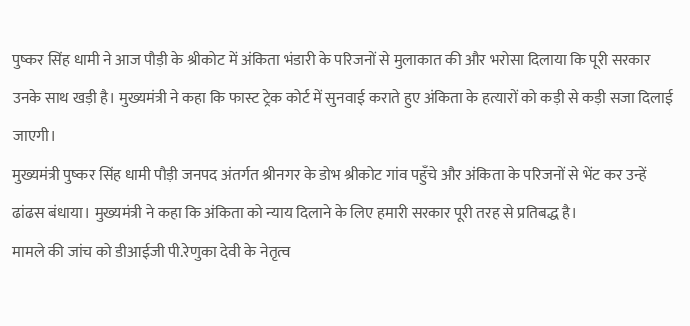पुष्कर सिंह धामी ने आज पौड़ी के श्रीकोट में अंकिता भंडारी के परिजनों से मुलाकात की और भरोसा दिलाया कि पूरी सरकार उनके साथ खड़ी है। मुख्यमंत्री ने कहा कि फास्ट ट्रेक कोर्ट में सुनवाई कराते हुए अंकिता के हत्यारों को कड़ी से कड़ी सजा दिलाई जाएगी।
मुख्यमंत्री पुष्कर सिंह धामी पौड़ी जनपद अंतर्गत श्रीनगर के डोभ श्रीकोट गांव पहुँचे और अंकिता के परिजनों से भेंट कर उन्हें ढांढस बंधाया। मुख्यमंत्री ने कहा कि अंकिता को न्याय दिलाने के लिए हमारी सरकार पूरी तरह से प्रतिबद्ध है।
मामले की जांच को डीआईजी पी.रेणुका देवी के नेतृत्व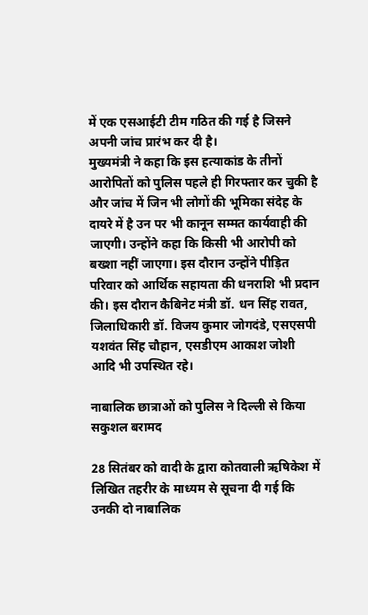में एक एसआईटी टीम गठित की गई है जिसने अपनी जांच प्रारंभ कर दी है।
मुख्यमंत्री ने कहा कि इस हत्याकांड के तीनों आरोपितों को पुलिस पहले ही गिरफ्तार कर चुकी है और जांच में जिन भी लोगों की भूमिका संदेह के दायरे में है उन पर भी कानून सम्मत कार्यवाही की जाएगी। उन्होंने कहा कि किसी भी आरोपी को बख्शा नहीं जाएगा। इस दौरान उन्होंने पीड़ित परिवार को आर्थिक सहायता की धनराशि भी प्रदान की। इस दौरान कैबिनेट मंत्री डॉ. धन सिंह रावत, जिलाधिकारी डॉ. विजय कुमार जोगदंडे, एसएसपी यशवंत सिंह चौहान, एसडीएम आकाश जोशी आदि भी उपस्थित रहे।

नाबालिक छात्राओं को पुलिस ने दिल्ली से किया सकुशल बरामद

28 सितंबर को वादी के द्वारा कोतवाली ऋषिकेश में लिखित तहरीर के माध्यम से सूचना दी गई कि उनकी दो नाबालिक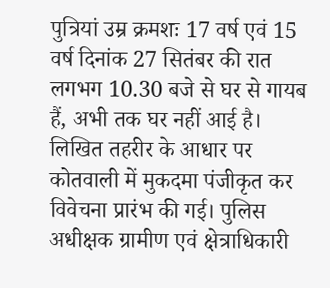पुत्रियां उम्र क्रमशः 17 वर्ष एवं 15 वर्ष दिनांक 27 सितंबर की रात लगभग 10.30 बजे से घर से गायब हैं, अभी तक घर नहीं आई है। लिखित तहरीर के आधार पर कोतवाली में मुकदमा पंजीकृत कर विवेचना प्रारंभ की गई। पुलिस अधीक्षक ग्रामीण एवं क्षेत्राधिकारी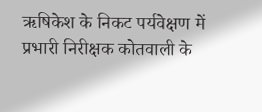ऋषिकेश के निकट पर्यवेक्षण में प्रभारी निरीक्षक कोतवाली के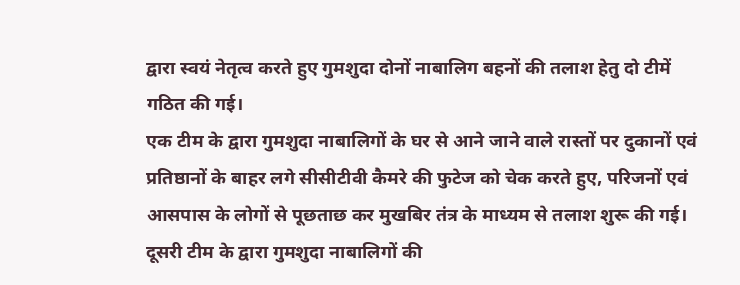द्वारा स्वयं नेतृत्व करते हुए गुमशुदा दोनों नाबालिग बहनों की तलाश हेतु दो टीमें गठित की गई।
एक टीम के द्वारा गुमशुदा नाबालिगों के घर से आने जाने वाले रास्तों पर दुकानों एवं प्रतिष्ठानों के बाहर लगे सीसीटीवी कैमरे की फुटेज को चेक करते हुए, परिजनों एवं आसपास के लोगों से पूछताछ कर मुखबिर तंत्र के माध्यम से तलाश शुरू की गई।
दूसरी टीम के द्वारा गुमशुदा नाबालिगों की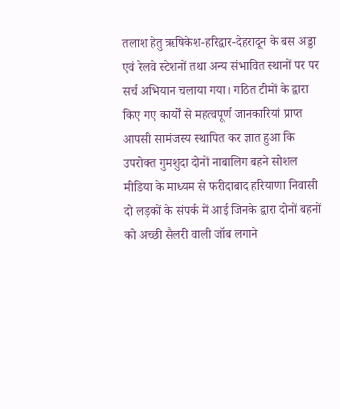तलाश हेतु ऋषिकेश-हरिद्वार-देहरादून के बस अड्डा एवं रेलवे स्टेशनों तथा अन्य संभावित स्थानों पर पर सर्च अभियान चलाया गया। गठित टीमों के द्वारा किए गए कार्यों से महत्वपूर्ण जानकारियां प्राप्त आपसी सामंजस्य स्थापित कर ज्ञात हुआ कि उपरोक्त गुमशुदा दोनों नाबालिग बहने सोशल मीडिया के माध्यम से फरीदाबाद हरियाणा निवासी दो लड़कों के संपर्क में आई जिनके द्वारा दोनों बहनों को अच्छी सैलरी वाली जॉब लगाने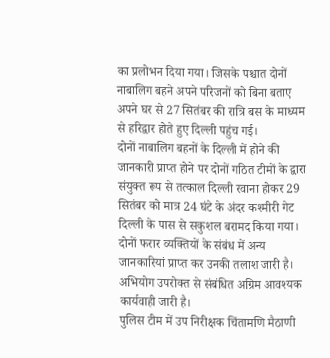का प्रलोभन दिया गया। जिसके पश्चात दोनों नाबालिग बहने अपने परिजनों को बिना बताए अपने घर से 27 सितंबर की रात्रि बस के माध्यम से हरिद्वार होते हुए दिल्ली पहुंच गई।
दोनों नाबालिग बहनों के दिल्ली में होने की जानकारी प्राप्त होने पर दोनों गठित टीमों के द्वारा संयुक्त रूप से तत्काल दिल्ली रवाना होकर 29 सितंबर को मात्र 24 घंटे के अंदर कश्मीरी गेट दिल्ली के पास से सकुशल बरामद किया गया। दोनों फरार व्यक्तियों के संबंध में अन्य जानकारियां प्राप्त कर उनकी तलाश जारी है। अभियोग उपरोक्त से संबंधित अग्रिम आवश्यक कार्यवाही जारी है।
पुलिस टीम में उप निरीक्षक चिंतामणि मैठाणी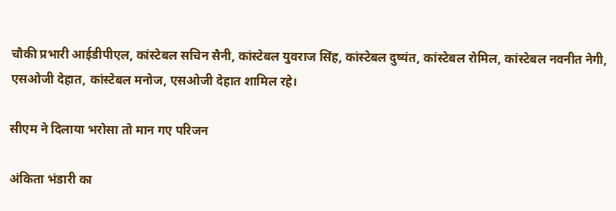चौकी प्रभारी आईडीपीएल, कांस्टेबल सचिन सैनी, कांस्टेबल युवराज सिंह, कांस्टेबल दुष्यंत, कांस्टेबल रोमिल, कांस्टेबल नवनीत नेगी, एसओजी देहात, कांस्टेबल मनोज, एसओजी देहात शामिल रहे।

सीएम ने दिलाया भरोसा तो मान गए परिजन

अंकिता भंडारी का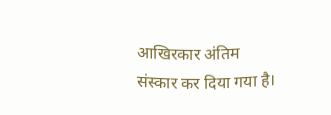आखिरकार अंतिम संस्कार कर दिया गया है।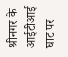श्रीनगर के आईटीआई घाट पर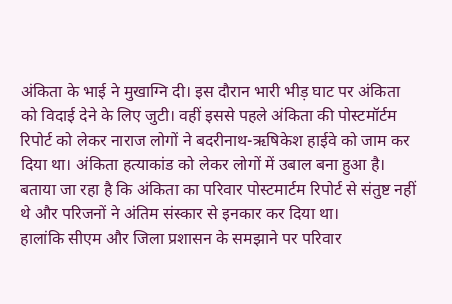अंकिता के भाई ने मुखाग्नि दी। इस दौरान भारी भीड़ घाट पर अंकिता को विदाई देने के लिए जुटी। वहीं इससे पहले अंकिता की पोस्टमॉर्टम रिपोर्ट को लेकर नाराज लोगों ने बदरीनाथ-ऋषिकेश हाईवे को जाम कर दिया था। अंकिता हत्याकांड को लेकर लोगों में उबाल बना हुआ है। बताया जा रहा है कि अंकिता का परिवार पोस्टमार्टम रिपोर्ट से संतुष्ट नहीं थे और परिजनों ने अंतिम संस्कार से इनकार कर दिया था।
हालांकि सीएम और जिला प्रशासन के समझाने पर परिवार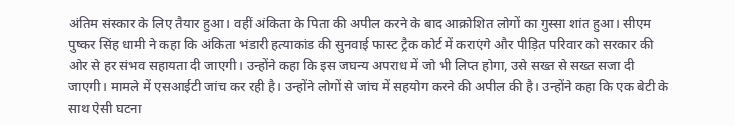अंतिम संस्कार के लिए तैयार हुआ। वहीं अंकिता के पिता की अपील करने के बाद आक्रोशित लोगों का गुस्सा शांत हुआ। सीएम पुष्कर सिंह धामी ने कहा कि अंकिता भंडारी हत्याकांड की सुनवाई फास्ट ट्रैक कोर्ट में कराएंगे और पीड़ित परिवार को सरकार की ओर से हर संभव सहायता दी जाएगी। उन्होंने कहा कि इस जघन्य अपराध में जो भी लिप्त होगा, उसे सख्त से सख्त सजा दी जाएगी। मामले में एसआईटी जांच कर रही है। उन्होंने लोगों से जांच में सहयोग करने की अपील की है। उन्होंने कहा कि एक बेटी के साथ ऐसी घटना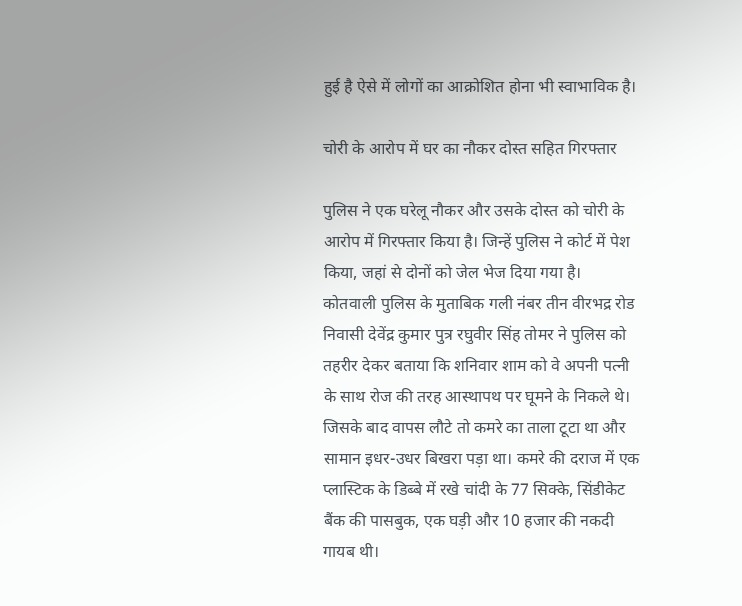हुई है ऐसे में लोगों का आक्रोशित होना भी स्वाभाविक है।

चोरी के आरोप में घर का नौकर दोस्त सहित गिरफ्तार

पुलिस ने एक घरेलू नौकर और उसके दोस्त को चोरी के आरोप में गिरफ्तार किया है। जिन्हें पुलिस ने कोर्ट में पेश किया, जहां से दोनों को जेल भेज दिया गया है।
कोतवाली पुलिस के मुताबिक गली नंबर तीन वीरभद्र रोड निवासी देवेंद्र कुमार पुत्र रघुवीर सिंह तोमर ने पुलिस को तहरीर देकर बताया कि शनिवार शाम को वे अपनी पत्नी के साथ रोज की तरह आस्थापथ पर घूमने के निकले थे। जिसके बाद वापस लौटे तो कमरे का ताला टूटा था और सामान इधर-उधर बिखरा पड़ा था। कमरे की दराज में एक प्लास्टिक के डिब्बे में रखे चांदी के 77 सिक्के, सिंडीकेट बैंक की पासबुक, एक घड़ी और 10 हजार की नकदी गायब थी।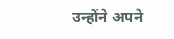उन्होंने अपने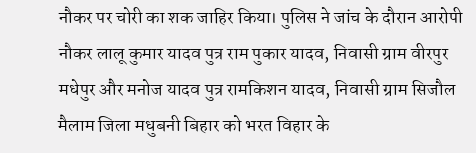नौकर पर चोरी का शक जाहिर किया। पुलिस ने जांच के दौरान आरोपी नौकर लालू कुमार यादव पुत्र राम पुकार यादव, निवासी ग्राम वीरपुर मधेपुर और मनोज यादव पुत्र रामकिशन यादव, निवासी ग्राम सिजौल मैलाम जिला मधुबनी बिहार को भरत विहार के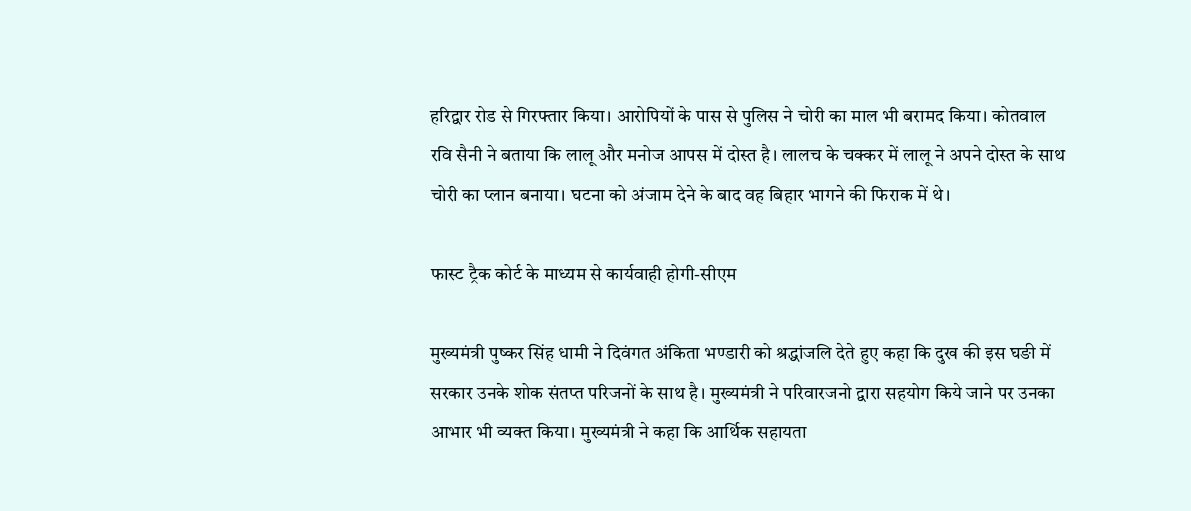हरिद्वार रोड से गिरफ्तार किया। आरोपियों के पास से पुलिस ने चोरी का माल भी बरामद किया। कोतवाल रवि सैनी ने बताया कि लालू और मनोज आपस में दोस्त है। लालच के चक्कर में लालू ने अपने दोस्त के साथ चोरी का प्लान बनाया। घटना को अंजाम देने के बाद वह बिहार भागने की फिराक में थे।

फास्ट ट्रैक कोर्ट के माध्यम से कार्यवाही होगी-सीएम

मुख्यमंत्री पुष्कर सिंह धामी ने दिवंगत अंकिता भण्डारी को श्रद्धांजलि देते हुए कहा कि दुख की इस घङी में सरकार उनके शोक संतप्त परिजनों के साथ है। मुख्यमंत्री ने परिवारजनो द्वारा सहयोग किये जाने पर उनका आभार भी व्यक्त किया। मुख्यमंत्री ने कहा कि आर्थिक सहायता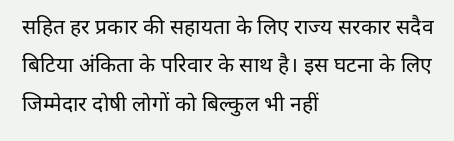सहित हर प्रकार की सहायता के लिए राज्य सरकार सदैव बिटिया अंकिता के परिवार के साथ है। इस घटना के लिए जिम्मेदार दोषी लोगों को बिल्कुल भी नहीं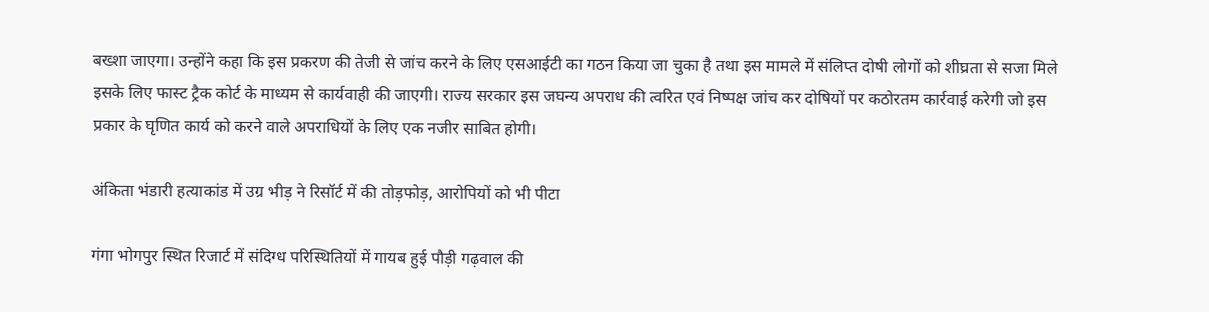बख्शा जाएगा। उन्होंने कहा कि इस प्रकरण की तेजी से जांच करने के लिए एसआईटी का गठन किया जा चुका है तथा इस मामले में संलिप्त दोषी लोगों को शीघ्रता से सजा मिले इसके लिए फास्ट ट्रैक कोर्ट के माध्यम से कार्यवाही की जाएगी। राज्य सरकार इस जघन्य अपराध की त्वरित एवं निष्पक्ष जांच कर दोषियों पर कठोरतम कार्रवाई करेगी जो इस प्रकार के घृणित कार्य को करने वाले अपराधियों के लिए एक नजीर साबित होगी।

अंकिता भंडारी हत्याकांड में उग्र भीड़ ने रिसॉर्ट में की तोड़फोड़, आरोपियों को भी पीटा

गंगा भोगपुर स्थित रिजार्ट में संदिग्ध परिस्थितियों में गायब हुई पौड़ी गढ़वाल की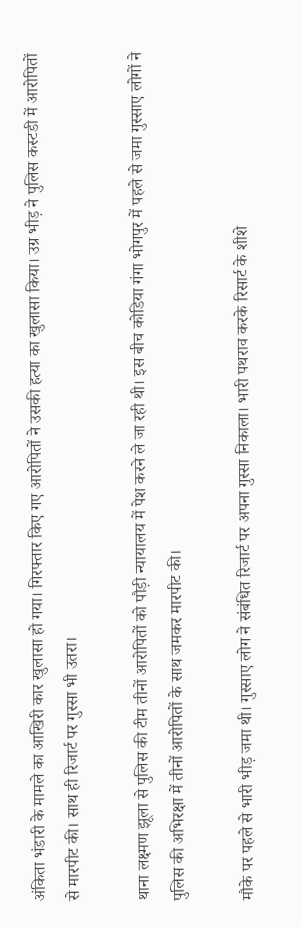अंकिता भंडारी के मामले का आखिरी कार खुलासा हो गया। गिरफ्तार किए गए आरोपितों ने उसकी हत्‍या का खुलासा किया। उग्र भीड़ ने पुलिस कस्‍टडी में आरोपितों से मारपीट की। साथ ही रिजार्ट पर गुस्‍सा भी उतरा।

थाना लक्ष्मण झूला से पुलिस की टीम तीनों आरोपितों को पौड़ी न्यायालय में पेश करने ले जा रही थी। इस बीच कोडिया गंगा भोगपुर में पहले से जमा गुस्साए लोगों ने पुलिस की अभिरक्षा में तीनों आरोपितों के साथ जमकर मारपीट की।

मौके पर पहले से भारी भीड़ जमा थी। गुस्साए लोग ने संबंधित रिजार्ट पर अपना गुस्सा निकाला। भारी पथराव करके रिसार्ट के शीशे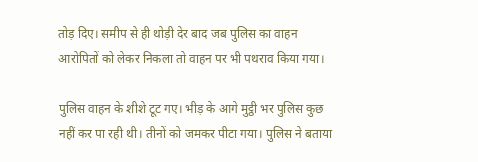तोड़ दिए। समीप से ही थोड़ी देर बाद जब पुलिस का वाहन आरोपितों को लेकर निकला तो वाहन पर भी पथराव किया गया।

पुलिस वाहन के शीशे टूट गए। भीड़ के आगे मुट्ठी भर पुलिस कुछ नहीं कर पा रही थी। तीनों को जमकर पीटा गया। पुलिस ने बताया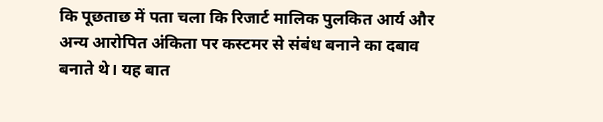कि पूछताछ में पता चला कि रिजार्ट मालिक पुलकित आर्य और अन्‍य आरोपित अंकिता पर कस्टमर से संबंध बनाने का दबाव बनाते थे। यह बात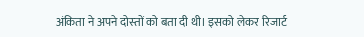अंकिता ने अपने दोस्‍तों को बता दी थी। इसको लेकर रिजार्ट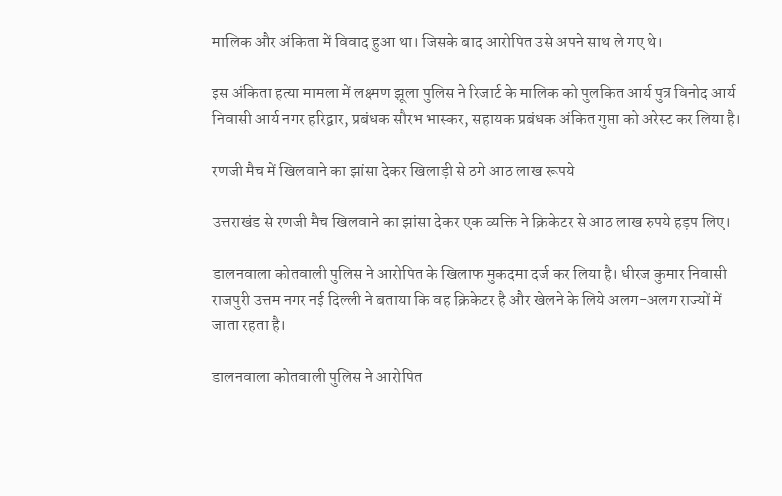मालिक और अंकिता में विवाद हुआ था। जिसके बाद आरोपित उसे अपने साथ ले गए थे।

इस अंकिता हत्‍या मामला में लक्ष्मण झूला पुलिस ने रिजार्ट के मालिक को पुलकित आर्य पुत्र विनोद आर्य निवासी आर्य नगर हरिद्वार, प्रबंधक सौरभ भास्कर, सहायक प्रबंधक अंकित गुप्ता को अरेस्‍ट कर लिया है।

रणजी मैच में खिलवाने का झांसा देकर खिलाड़ी से ठगे आठ लाख रूपये

उत्तराखंड से रणजी मैच खिलवाने का झांसा देकर एक व्यक्ति ने क्रिकेटर से आठ लाख रुपये हड़प लिए।

डालनवाला कोतवाली पुलिस ने आरोपित के खिलाफ मुकदमा दर्ज कर लिया है। धीरज कुमार निवासी राजपुरी उत्तम नगर नई दिल्ली ने बताया कि वह क्रिकेटर है और खेलने के लिये अलग-अलग राज्यों में जाता रहता है।

डालनवाला कोतवाली पुलिस ने आरोपित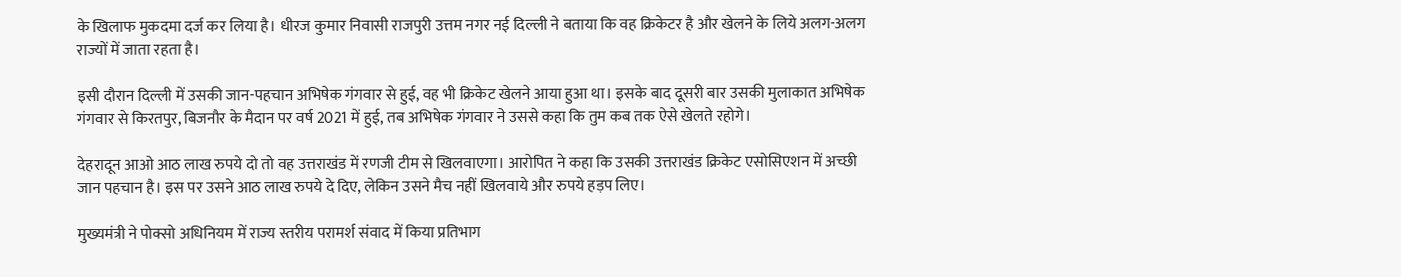के खिलाफ मुकदमा दर्ज कर लिया है। धीरज कुमार निवासी राजपुरी उत्तम नगर नई दिल्ली ने बताया कि वह क्रिकेटर है और खेलने के लिये अलग-अलग राज्यों में जाता रहता है।

इसी दौरान दिल्ली में उसकी जान-पहचान अभिषेक गंगवार से हुई, वह भी क्रिकेट खेलने आया हुआ था। इसके बाद दूसरी बार उसकी मुलाकात अभिषेक गंगवार से किरतपुर, बिजनौर के मैदान पर वर्ष 2021 में हुई, तब अभिषेक गंगवार ने उससे कहा कि तुम कब तक ऐसे खेलते रहोगे।

देहरादून आओ आठ लाख रुपये दो तो वह उत्तराखंड में रणजी टीम से खिलवाएगा। आरोपित ने कहा कि उसकी उत्तराखंड क्रिकेट एसोसिएशन में अच्छी जान पहचान है। इस पर उसने आठ लाख रुपये दे दिए, लेकिन उसने मैच नहीं खिलवाये और रुपये हड़प लिए।

मुख्यमंत्री ने पोक्सो अधिनियम में राज्य स्तरीय परामर्श संवाद में किया प्रतिभाग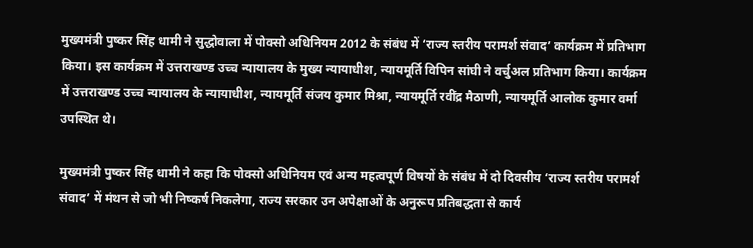मुख्यमंत्री पुष्कर सिंह धामी ने सुद्धोवाला में पोक्सो अधिनियम 2012 के संबंध में ‘राज्य स्तरीय परामर्श संवाद’ कार्यक्रम में प्रतिभाग किया। इस कार्यक्रम में उत्तराखण्ड उच्च न्यायालय के मुख्य न्यायाधीश, न्यायमूर्ति विपिन सांघी ने वर्चुअल प्रतिभाग किया। कार्यक्रम में उत्तराखण्ड उच्च न्यायालय के न्यायाधीश, न्यायमूर्ति संजय कुमार मिश्रा, न्यायमूर्ति रवींद्र मैठाणी, न्यायमूर्ति आलोक कुमार वर्मा उपस्थित थे।

मुख्यमंत्री पुष्कर सिंह धामी ने कहा कि पोक्सो अधिनियम एवं अन्य महत्वपूर्ण विषयों के संबंध में दो दिवसीय ‘राज्य स्तरीय परामर्श संवाद’ में मंथन से जो भी निष्कर्ष निकलेगा, राज्य सरकार उन अपेक्षाओं के अनुरूप प्रतिबद्धता से कार्य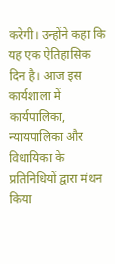करेगी। उन्होंने कहा कि यह एक ऐतिहासिक दिन है। आज इस कार्यशाला में कार्यपालिका, न्यायपालिका और विधायिका के प्रतिनिधियों द्वारा मंथन किया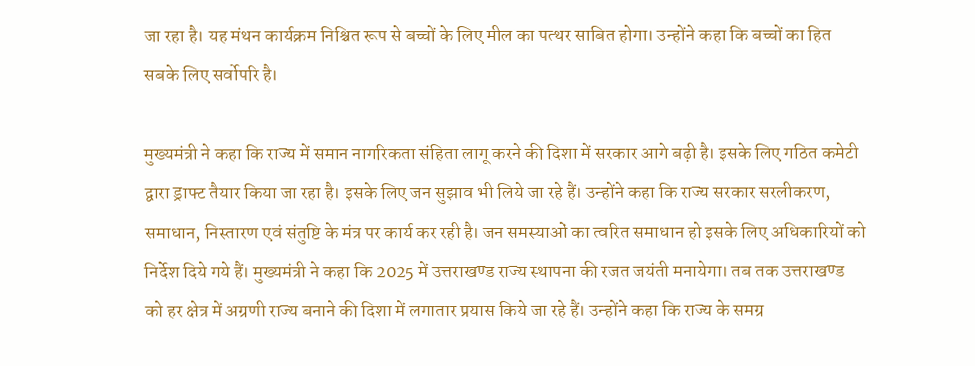जा रहा है। यह मंथन कार्यक्रम निश्चित रूप से बच्चों के लिए मील का पत्थर साबित होगा। उन्होंने कहा कि बच्चों का हित सबके लिए सर्वोपरि है।

मुख्यमंत्री ने कहा कि राज्य में समान नागरिकता संहिता लागू करने की दिशा में सरकार आगे बढ़ी है। इसके लिए गठित कमेटी द्वारा ड्राफ्ट तैयार किया जा रहा है। इसके लिए जन सुझाव भी लिये जा रहे हैं। उन्होंने कहा कि राज्य सरकार सरलीकरण, समाधान, निस्तारण एवं संतुष्टि के मंत्र पर कार्य कर रही है। जन समस्याओं का त्वरित समाधान हो इसके लिए अधिकारियों को निर्देश दिये गये हैं। मुख्यमंत्री ने कहा कि 2025 में उत्तराखण्ड राज्य स्थापना की रजत जयंती मनायेगा। तब तक उत्तराखण्ड को हर क्षेत्र में अग्रणी राज्य बनाने की दिशा में लगातार प्रयास किये जा रहे हैं। उन्होंने कहा कि राज्य के समग्र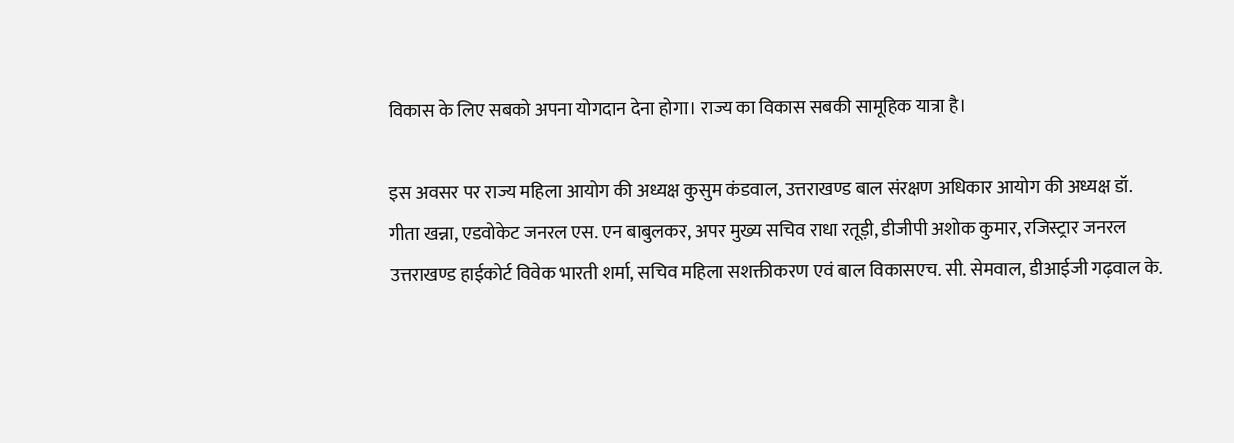विकास के लिए सबको अपना योगदान देना होगा। राज्य का विकास सबकी सामूहिक यात्रा है।

इस अवसर पर राज्य महिला आयोग की अध्यक्ष कुसुम कंडवाल, उत्तराखण्ड बाल संरक्षण अधिकार आयोग की अध्यक्ष डॉ. गीता खन्ना, एडवोकेट जनरल एस. एन बाबुलकर, अपर मुख्य सचिव राधा रतूड़ी, डीजीपी अशोक कुमार, रजिस्ट्रार जनरल उत्तराखण्ड हाईकोर्ट विवेक भारती शर्मा, सचिव महिला सशक्तीकरण एवं बाल विकासएच. सी. सेमवाल, डीआईजी गढ़वाल के.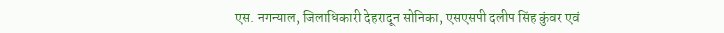एस. नगन्याल, जिलाधिकारी देहरादून सोनिका, एसएसपी दलीप सिंह कुंवर एवं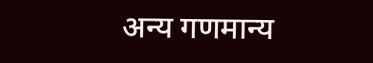अन्य गणमान्य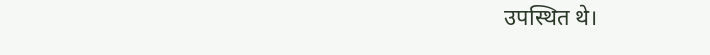उपस्थित थे।